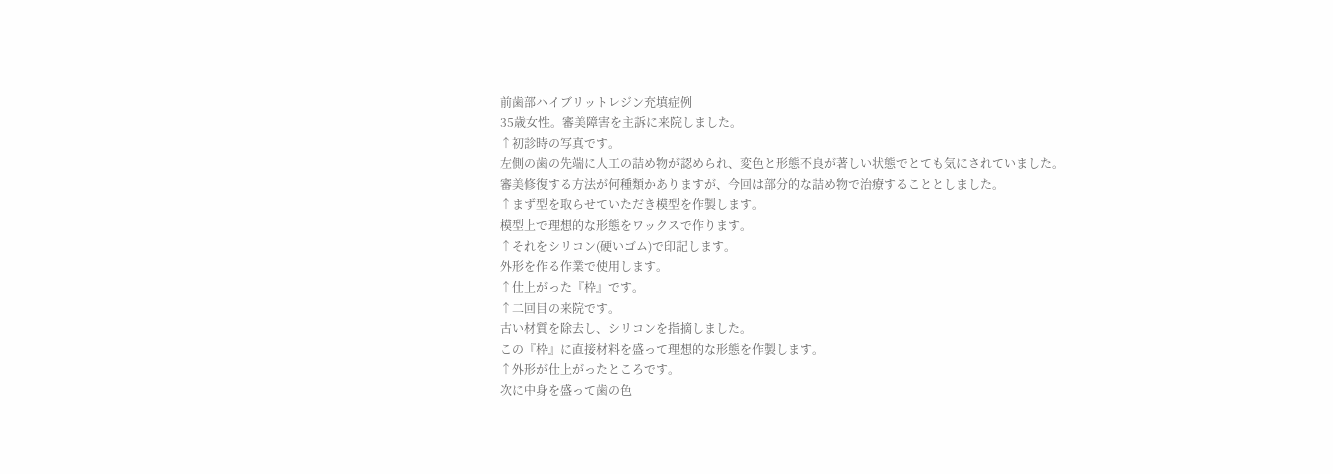前歯部ハイブリットレジン充填症例
35歳女性。審美障害を主訴に来院しました。
↑初診時の写真です。
左側の歯の先端に人工の詰め物が認められ、変色と形態不良が著しい状態でとても気にされていました。
審美修復する方法が何種類かありますが、今回は部分的な詰め物で治療することとしました。
↑まず型を取らせていただき模型を作製します。
模型上で理想的な形態をワックスで作ります。
↑それをシリコン(硬いゴム)で印記します。
外形を作る作業で使用します。
↑仕上がった『枠』です。
↑二回目の来院です。
古い材質を除去し、シリコンを指摘しました。
この『枠』に直接材料を盛って理想的な形態を作製します。
↑外形が仕上がったところです。
次に中身を盛って歯の色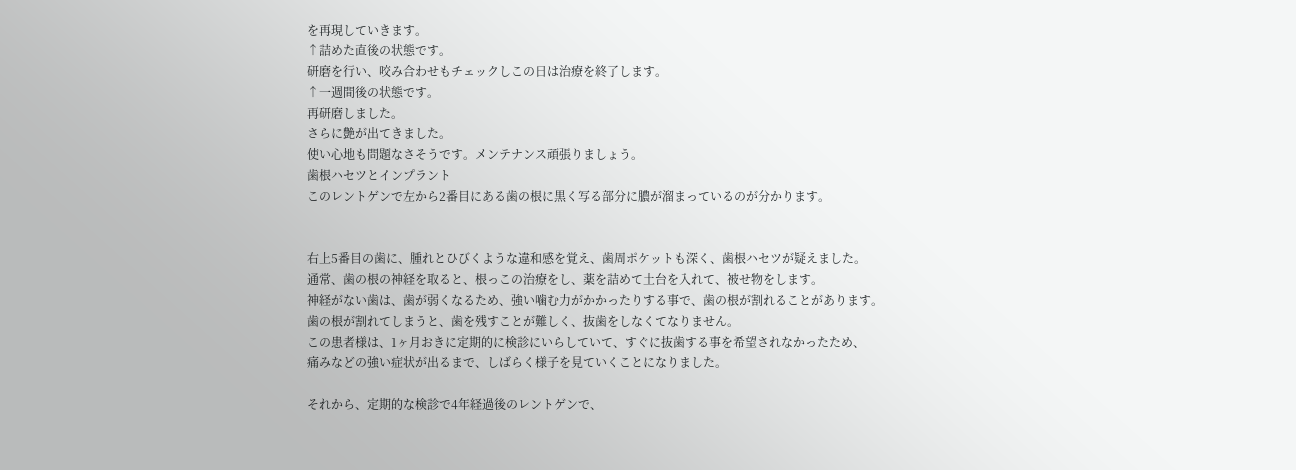を再現していきます。
↑詰めた直後の状態です。
研磨を行い、咬み合わせもチェックしこの日は治療を終了します。
↑一週間後の状態です。
再研磨しました。
さらに艶が出てきました。
使い心地も問題なさそうです。メンテナンス頑張りましょう。
歯根ハセツとインプラント
このレントゲンで左から2番目にある歯の根に黒く写る部分に膿が溜まっているのが分かります。


右上5番目の歯に、腫れとひびくような違和感を覚え、歯周ポケットも深く、歯根ハセツが疑えました。
通常、歯の根の神経を取ると、根っこの治療をし、薬を詰めて土台を入れて、被せ物をします。
神経がない歯は、歯が弱くなるため、強い噛む力がかかったりする事で、歯の根が割れることがあります。
歯の根が割れてしまうと、歯を残すことが難しく、抜歯をしなくてなりません。
この患者様は、1ヶ月おきに定期的に検診にいらしていて、すぐに抜歯する事を希望されなかったため、
痛みなどの強い症状が出るまで、しばらく様子を見ていくことになりました。

それから、定期的な検診で4年経過後のレントゲンで、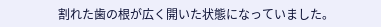割れた歯の根が広く開いた状態になっていました。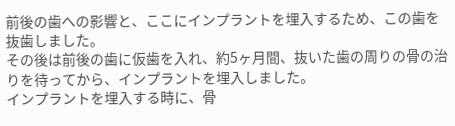前後の歯への影響と、ここにインプラントを埋入するため、この歯を抜歯しました。
その後は前後の歯に仮歯を入れ、約5ヶ月間、抜いた歯の周りの骨の治りを待ってから、インプラントを埋入しました。
インプラントを埋入する時に、骨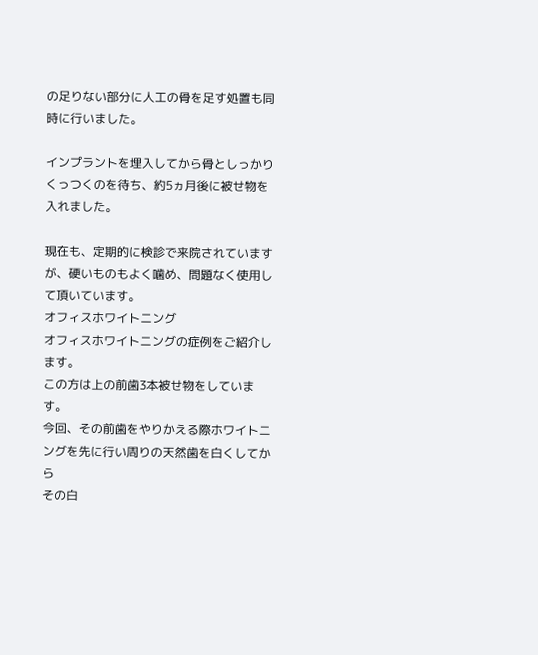の足りない部分に人工の骨を足す処置も同時に行いました。

インプラントを埋入してから骨としっかりくっつくのを待ち、約5ヵ月後に被せ物を入れました。

現在も、定期的に検診で来院されていますが、硬いものもよく噛め、問題なく使用して頂いています。
オフィスホワイトニング
オフィスホワイトニングの症例をご紹介します。
この方は上の前歯3本被せ物をしています。
今回、その前歯をやりかえる際ホワイトニングを先に行い周りの天然歯を白くしてから
その白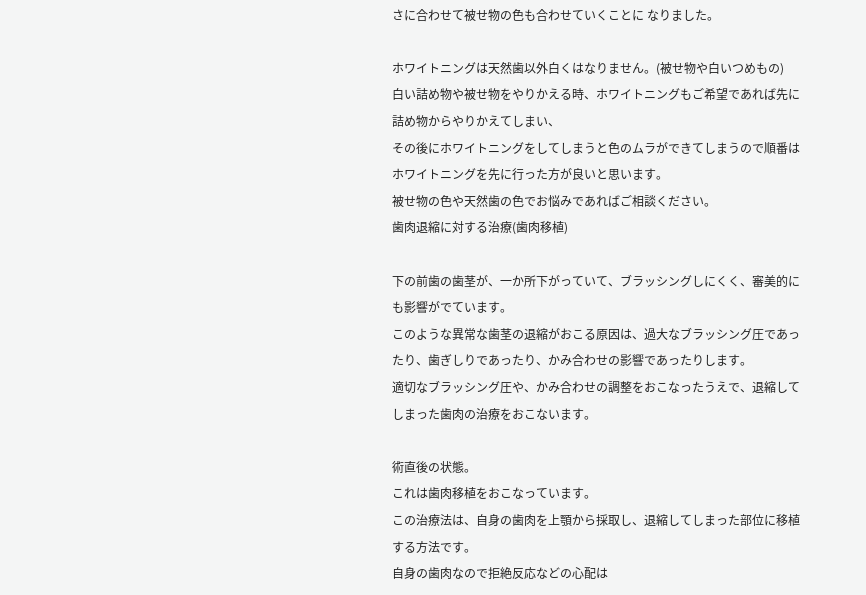さに合わせて被せ物の色も合わせていくことに なりました。

ホワイトニングは天然歯以外白くはなりません。(被せ物や白いつめもの)
白い詰め物や被せ物をやりかえる時、ホワイトニングもご希望であれば先に詰め物からやりかえてしまい、
その後にホワイトニングをしてしまうと色のムラができてしまうので順番はホワイトニングを先に行った方が良いと思います。
被せ物の色や天然歯の色でお悩みであればご相談ください。
歯肉退縮に対する治療(歯肉移植)

下の前歯の歯茎が、一か所下がっていて、ブラッシングしにくく、審美的にも影響がでています。
このような異常な歯茎の退縮がおこる原因は、過大なブラッシング圧であったり、歯ぎしりであったり、かみ合わせの影響であったりします。
適切なブラッシング圧や、かみ合わせの調整をおこなったうえで、退縮してしまった歯肉の治療をおこないます。

術直後の状態。
これは歯肉移植をおこなっています。
この治療法は、自身の歯肉を上顎から採取し、退縮してしまった部位に移植する方法です。
自身の歯肉なので拒絶反応などの心配は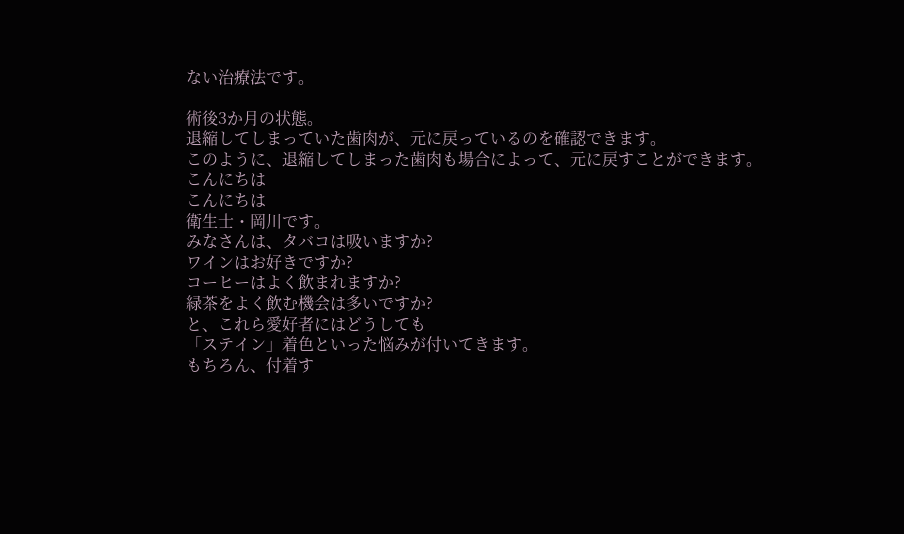ない治療法です。

術後3か月の状態。
退縮してしまっていた歯肉が、元に戻っているのを確認できます。
このように、退縮してしまった歯肉も場合によって、元に戻すことができます。
こんにちは
こんにちは
衛生士・岡川です。
みなさんは、タバコは吸いますか?
ワインはお好きですか?
コーヒーはよく飲まれますか?
緑茶をよく飲む機会は多いですか?
と、これら愛好者にはどうしても
「ステイン」着色といった悩みが付いてきます。
もちろん、付着す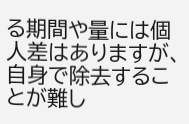る期間や量には個人差はありますが、
自身で除去することが難し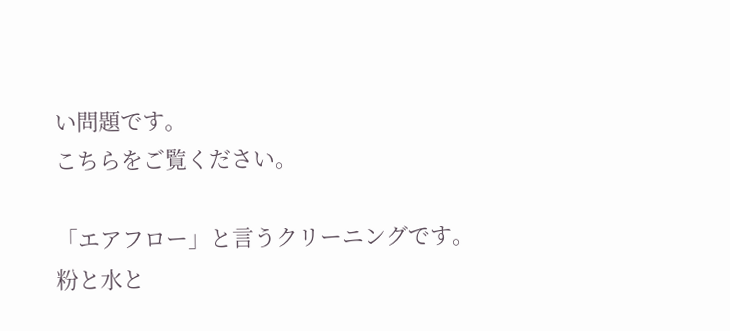い問題です。
こちらをご覧ください。

「エアフロー」と言うクリーニングです。
粉と水と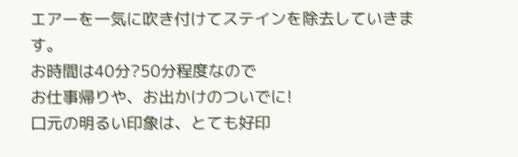エアーを一気に吹き付けてステインを除去していきます。
お時間は40分?50分程度なので
お仕事帰りや、お出かけのついでに!
口元の明るい印象は、とても好印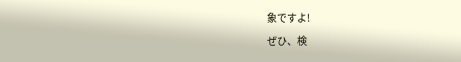象ですよ!
ぜひ、検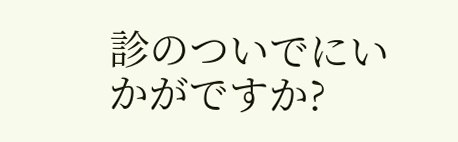診のついでにいかがですか?